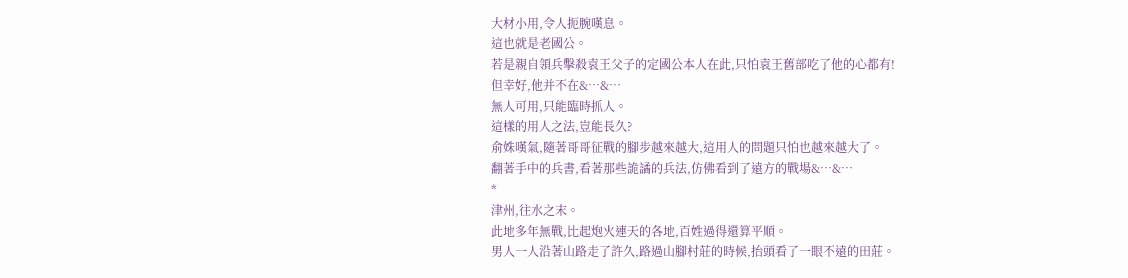大材小用,令人扼腕嘆息。
這也就是老國公。
若是親自領兵擊殺袁王父子的定國公本人在此,只怕袁王舊部吃了他的心都有!
但幸好,他并不在&…&…
無人可用,只能臨時抓人。
這樣的用人之法,豈能長久?
俞姝嘆氣,隨著哥哥征戰的腳步越來越大,這用人的問題只怕也越來越大了。
翻著手中的兵書,看著那些詭譎的兵法,仿佛看到了遠方的戰場&…&…
*
津州,往水之末。
此地多年無戰,比起炮火連天的各地,百姓過得還算平順。
男人一人沿著山路走了許久,路過山腳村莊的時候,抬頭看了一眼不遠的田莊。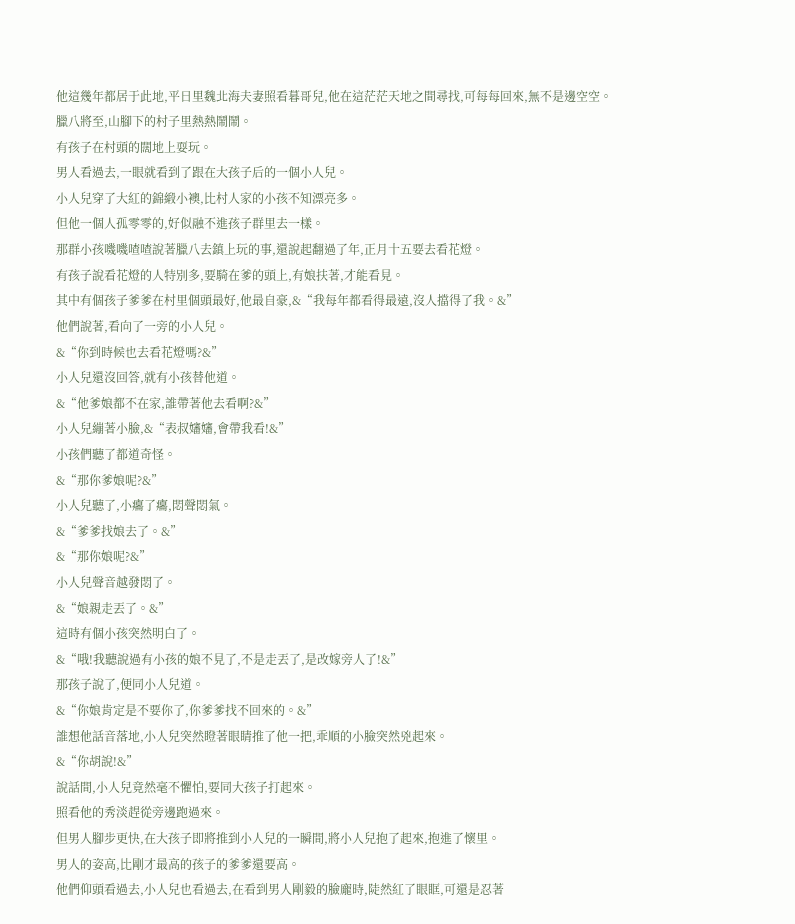他這幾年都居于此地,平日里魏北海夫妻照看暮哥兒,他在這茫茫天地之間尋找,可每每回來,無不是邊空空。
臘八將至,山腳下的村子里熱熱鬧鬧。
有孩子在村頭的闊地上耍玩。
男人看過去,一眼就看到了跟在大孩子后的一個小人兒。
小人兒穿了大紅的錦緞小襖,比村人家的小孩不知漂亮多。
但他一個人孤零零的,好似融不進孩子群里去一樣。
那群小孩嘰嘰喳喳說著臘八去鎮上玩的事,還說起翻過了年,正月十五要去看花燈。
有孩子說看花燈的人特別多,要騎在爹的頭上,有娘扶著,才能看見。
其中有個孩子爹爹在村里個頭最好,他最自豪,&“我每年都看得最遠,沒人擋得了我。&”
他們說著,看向了一旁的小人兒。
&“你到時候也去看花燈嗎?&”
小人兒還沒回答,就有小孩替他道。
&“他爹娘都不在家,誰帶著他去看啊?&”
小人兒繃著小臉,&“表叔嬸嬸,會帶我看!&”
小孩們聽了都道奇怪。
&“那你爹娘呢?&”
小人兒聽了,小癟了癟,悶聲悶氣。
&“爹爹找娘去了。&”
&“那你娘呢?&”
小人兒聲音越發悶了。
&“娘親走丟了。&”
這時有個小孩突然明白了。
&“哦!我聽說過有小孩的娘不見了,不是走丟了,是改嫁旁人了!&”
那孩子說了,便同小人兒道。
&“你娘肯定是不要你了,你爹爹找不回來的。&”
誰想他話音落地,小人兒突然瞪著眼睛推了他一把,乖順的小臉突然兇起來。
&“你胡說!&”
說話間,小人兒竟然毫不懼怕,要同大孩子打起來。
照看他的秀淡趕從旁邊跑過來。
但男人腳步更快,在大孩子即將推到小人兒的一瞬間,將小人兒抱了起來,抱進了懷里。
男人的姿高,比剛才最高的孩子的爹爹還要高。
他們仰頭看過去,小人兒也看過去,在看到男人剛毅的臉龐時,陡然紅了眼眶,可還是忍著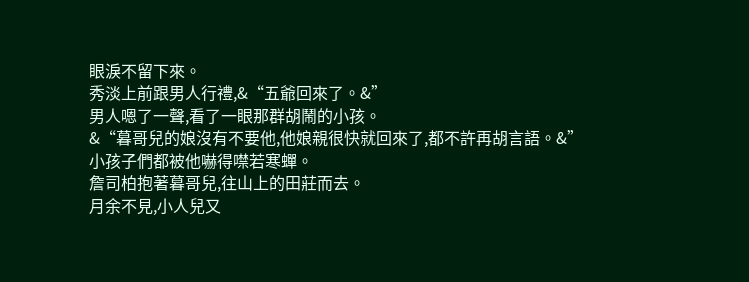眼淚不留下來。
秀淡上前跟男人行禮,&“五爺回來了。&”
男人嗯了一聲,看了一眼那群胡鬧的小孩。
&“暮哥兒的娘沒有不要他,他娘親很快就回來了,都不許再胡言語。&”
小孩子們都被他嚇得噤若寒蟬。
詹司柏抱著暮哥兒,往山上的田莊而去。
月余不見,小人兒又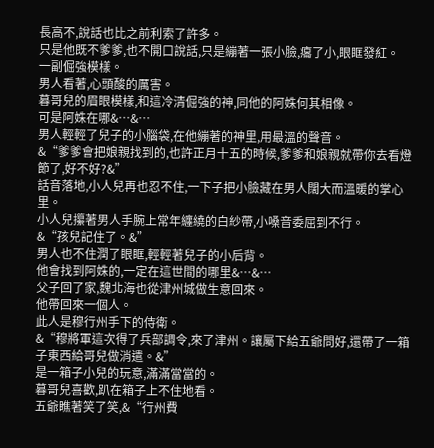長高不,說話也比之前利索了許多。
只是他既不爹爹,也不開口說話,只是繃著一張小臉,癟了小,眼眶發紅。
一副倔強模樣。
男人看著,心頭酸的厲害。
暮哥兒的眉眼模樣,和這冷清倔強的神,同他的阿姝何其相像。
可是阿姝在哪&…&…
男人輕輕了兒子的小腦袋,在他繃著的神里,用最溫的聲音。
&“爹爹會把娘親找到的,也許正月十五的時候,爹爹和娘親就帶你去看燈節了,好不好?&”
話音落地,小人兒再也忍不住,一下子把小臉藏在男人闊大而溫暖的掌心里。
小人兒攥著男人手腕上常年纏繞的白紗帶,小嗓音委屈到不行。
&“孩兒記住了。&”
男人也不住潤了眼眶,輕輕著兒子的小后背。
他會找到阿姝的,一定在這世間的哪里&…&…
父子回了家,魏北海也從津州城做生意回來。
他帶回來一個人。
此人是穆行州手下的侍衛。
&“穆將軍這次得了兵部調令,來了津州。讓屬下給五爺問好,還帶了一箱子東西給哥兒做消遣。&”
是一箱子小兒的玩意,滿滿當當的。
暮哥兒喜歡,趴在箱子上不住地看。
五爺瞧著笑了笑,&“行州費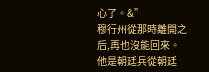心了。&”
穆行州從那時離開之后,再也沒能回來。
他是朝廷兵從朝廷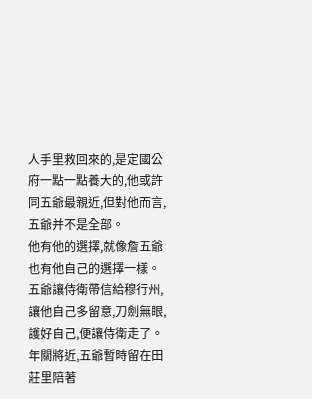人手里救回來的,是定國公府一點一點養大的,他或許同五爺最親近,但對他而言,五爺并不是全部。
他有他的選擇,就像詹五爺也有他自己的選擇一樣。
五爺讓侍衛帶信給穆行州,讓他自己多留意,刀劍無眼,護好自己,便讓侍衛走了。
年關將近,五爺暫時留在田莊里陪著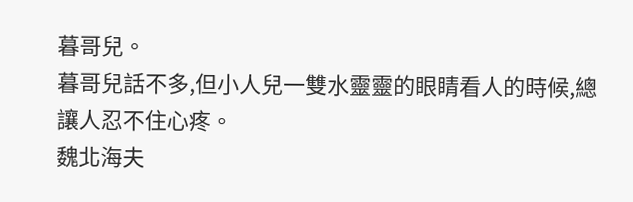暮哥兒。
暮哥兒話不多,但小人兒一雙水靈靈的眼睛看人的時候,總讓人忍不住心疼。
魏北海夫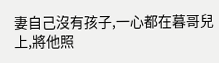妻自己沒有孩子,一心都在暮哥兒上,將他照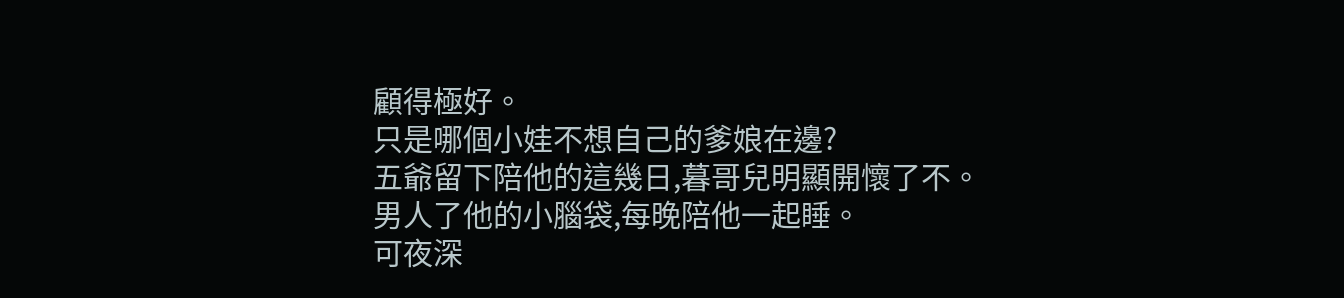顧得極好。
只是哪個小娃不想自己的爹娘在邊?
五爺留下陪他的這幾日,暮哥兒明顯開懷了不。
男人了他的小腦袋,每晚陪他一起睡。
可夜深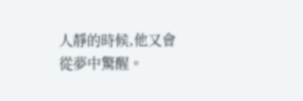人靜的時候,他又會從夢中驚醒。